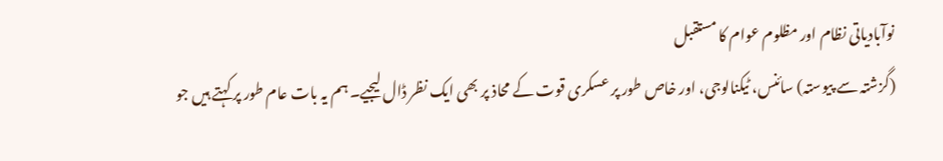نوآبادیاتی نظام اور مظلوم عوام کا مستقبل
(گزشتہ سے پیوستہ) سائنس، ٹیکنالوجی، اور خاص طور پر عسکری قوت کے محاذ پر بھی ایک نظر ڈال لیجیے۔ ہم یہ بات عام طور پر کہتے ہیں جو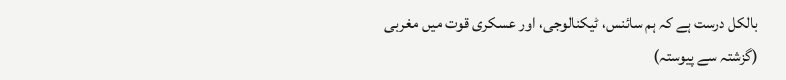بالکل درست ہے کہ ہم سائنس، ٹیکنالوجی، اور عسکری قوت میں مغربی
(گزشتہ سے پیوستہ)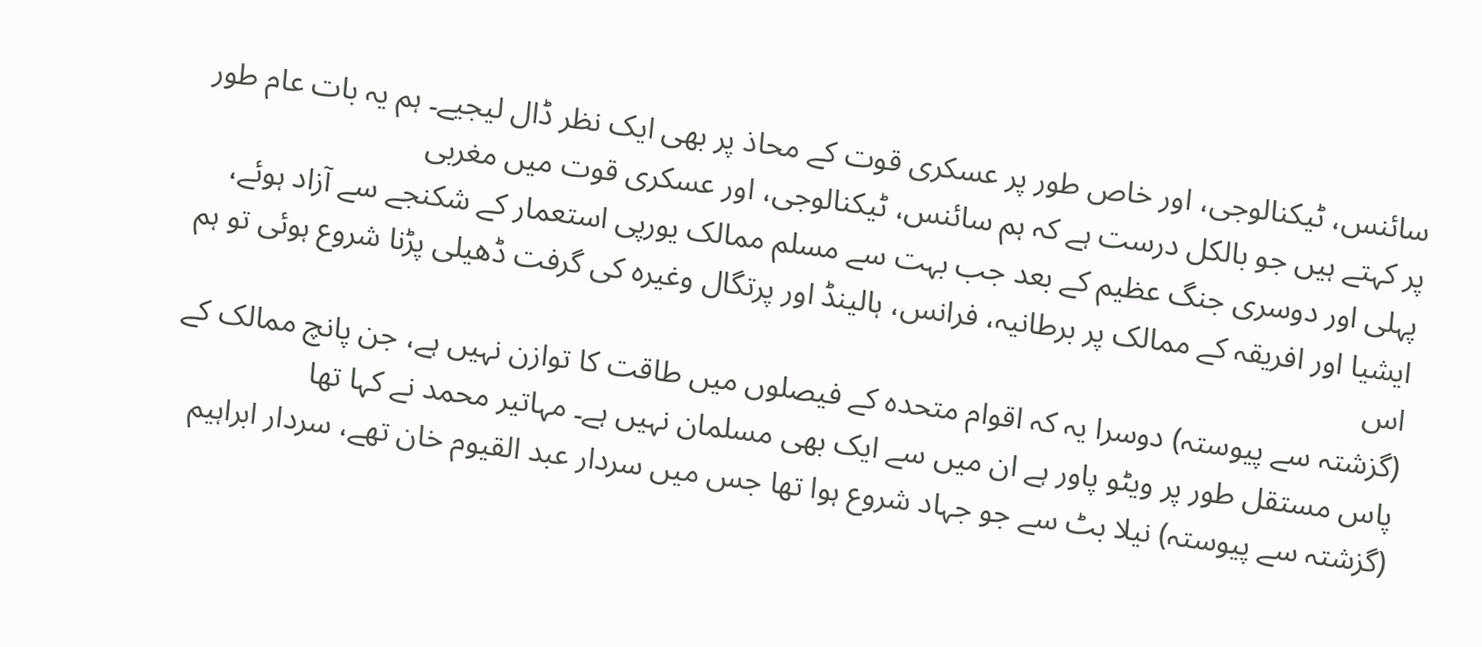سائنس، ٹیکنالوجی، اور خاص طور پر عسکری قوت کے محاذ پر بھی ایک نظر ڈال لیجیے۔ ہم یہ بات عام طور پر کہتے ہیں جو بالکل درست ہے کہ ہم سائنس، ٹیکنالوجی، اور عسکری قوت میں مغربی
پہلی اور دوسری جنگ عظیم کے بعد جب بہت سے مسلم ممالک یورپی استعمار کے شکنجے سے آزاد ہوئے، ایشیا اور افریقہ کے ممالک پر برطانیہ، فرانس، ہالینڈ اور پرتگال وغیرہ کی گرفت ڈھیلی پڑنا شروع ہوئی تو ہم اس
(گزشتہ سے پیوستہ) دوسرا یہ کہ اقوام متحدہ کے فیصلوں میں طاقت کا توازن نہیں ہے، جن پانچ ممالک کے پاس مستقل طور پر ویٹو پاور ہے ان میں سے ایک بھی مسلمان نہیں ہے۔ مہاتیر محمد نے کہا تھا
(گزشتہ سے پیوستہ) نیلا بٹ سے جو جہاد شروع ہوا تھا جس میں سردار عبد القیوم خان تھے، سردار ابراہیم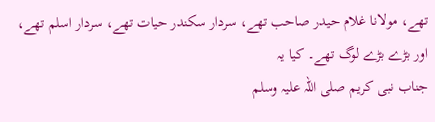تھے، مولانا غلام حیدر صاحب تھے، سردار سکندر حیات تھے، سردار اسلم تھے، اور بڑے بڑے لوگ تھے۔ کیا یہ
جناب نبی کریم صلی اللہ علیہ وسلم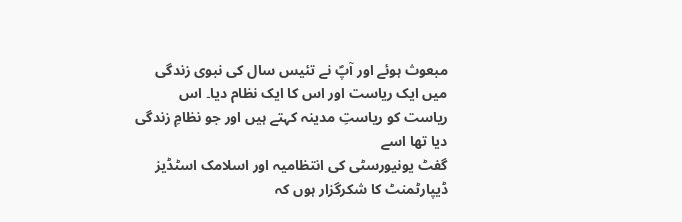مبعوث ہوئے اور آپؐ نے تئیس سال کی نبوی زندگی میں ایک ریاست اور اس کا ایک نظام دیا۔ اس ریاست کو ریاستِ مدینہ کہتے ہیں اور جو نظامِ زندگی دیا تھا اسے
گفٹ یونیورسٹی کی انتظامیہ اور اسلامک اسٹڈیز ڈیپارٹمنٹ کا شکرگزار ہوں کہ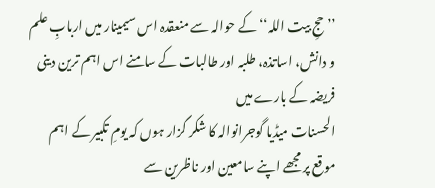’’حجِ بیت اللہ‘‘ کے حوالہ سے منعقدہ اس سیمینار میں اربابِ علم و دانش، اساتذہ، طلبہ اور طالبات کے سامنے اس اہم ترین دینی فریضہ کے بارے میں
الحسنات میڈیا گوجرانوالہ کا شکر گزار ہوں کہ یومِ تکبیر کے اہم موقع پر مجھے اپنے سامعین اور ناظرین سے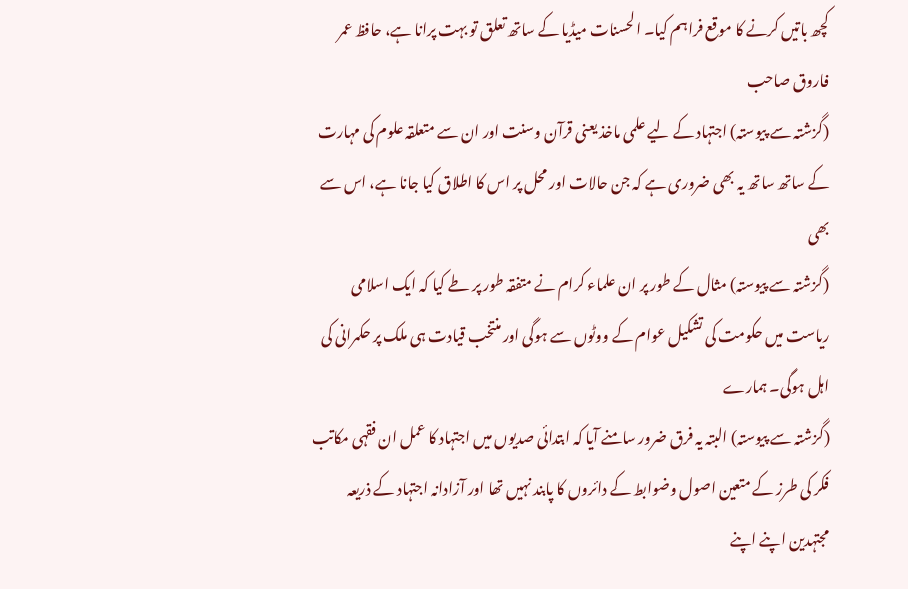کچھ باتیں کرنے کا موقع فراہم کیا۔ الحسنات میڈیا کے ساتھ تعلق تو بہت پرانا ہے، حافظ عمر فاروق صاحب
(گزشتہ سے پیوستہ) اجتہاد کے لیے علمی ماخذ یعنی قرآن وسنت اور ان سے متعلقہ علوم کی مہارت کے ساتھ ساتھ یہ بھی ضروری ہے کہ جن حالات اور محل پر اس کا اطلاق کیا جانا ہے، اس سے بھی
(گزشتہ سے پیوستہ) مثال کے طور پر ان علماء کرام نے متفقہ طور پر طے کیا کہ ایک اسلامی ریاست میں حکومت کی تشکیل عوام کے ووٹوں سے ہوگی اور منتخب قیادت ہی ملک پر حکمرانی کی اہل ہوگی۔ ہمارے
(گزشتہ سے پیوستہ) البتہ یہ فرق ضرور سامنے آیا کہ ابتدائی صدیوں میں اجتہاد کا عمل ان فقہی مکاتب فکر کی طرز کے متعین اصول وضوابط کے دائروں کا پابند نہیں تھا اور آزادانہ اجتہاد کے ذریعہ مجتہدین اپنے اپنے